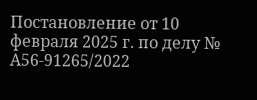Постановление от 10 февраля 2025 г. по делу № А56-91265/2022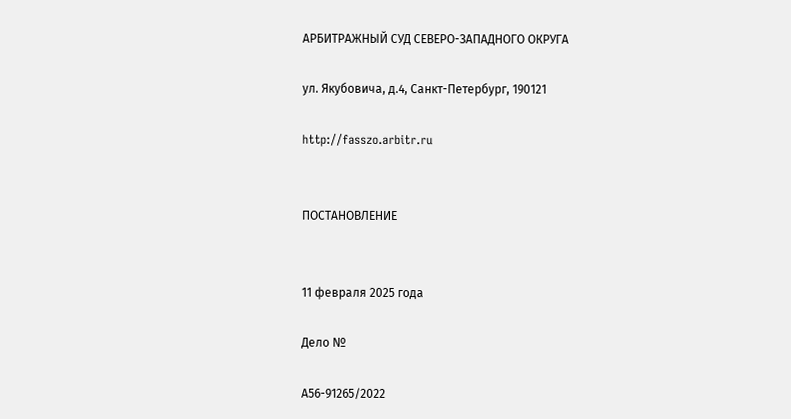АРБИТРАЖНЫЙ СУД СЕВЕРО-ЗАПАДНОГО ОКРУГА

ул. Якубовича, д.4, Санкт-Петербург, 190121

http://fasszo.arbitr.ru


ПОСТАНОВЛЕНИЕ


11 февраля 2025 года

Дело №

А56-91265/2022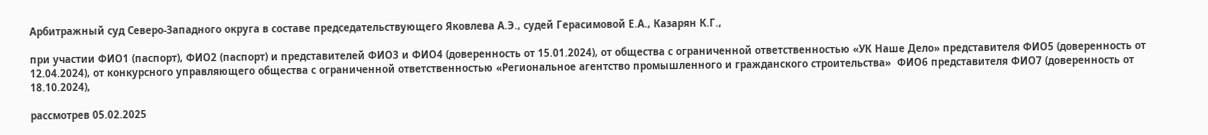Арбитражный суд Северо-Западного округа в составе председательствующего Яковлева А.Э., судей Герасимовой Е.А., Казарян К.Г.,

при участии ФИО1 (паспорт), ФИО2 (паспорт) и представителей ФИО3 и ФИО4 (доверенность от 15.01.2024), от общества с ограниченной ответственностью «УК Наше Дело» представителя ФИО5 (доверенность от 12.04.2024), от конкурсного управляющего общества с ограниченной ответственностью «Региональное агентство промышленного и гражданского строительства»  ФИО6 представителя ФИО7 (доверенность от 18.10.2024),

рассмотрев 05.02.2025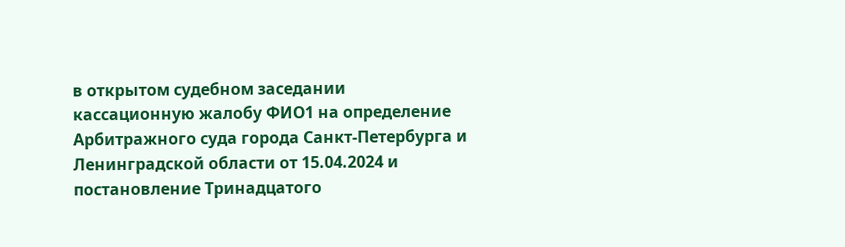в открытом судебном заседании кассационную жалобу ФИО1 на определение Арбитражного суда города Санкт-Петербурга и Ленинградской области от 15.04.2024 и постановление Тринадцатого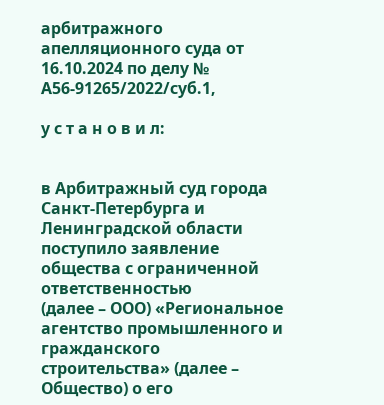арбитражного апелляционного суда от 16.10.2024 по делу № А56-91265/2022/суб.1,

у с т а н о в и л:


в Арбитражный суд города Санкт-Петербурга и Ленинградской области поступило заявление общества с ограниченной ответственностью                       (далее – ООО) «Региональное агентство промышленного и гражданского строительства» (далее – Общество) о его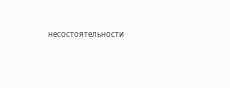несостоятельности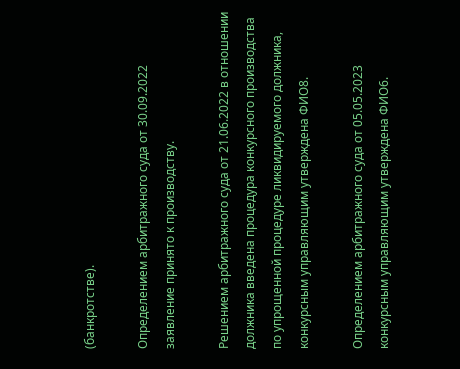(банкротстве).

Определением арбитражного суда от 30.09.2022 заявление принято к производству.

Решением арбитражного суда от 21.06.2022 в отношении должника введена процедура конкурсного производства по упрощенной процедуре ликвидируемого должника, конкурсным управляющим утверждена ФИО8.

Определением арбитражного суда от 05.05.2023 конкурсным управляющим утверждена ФИО6.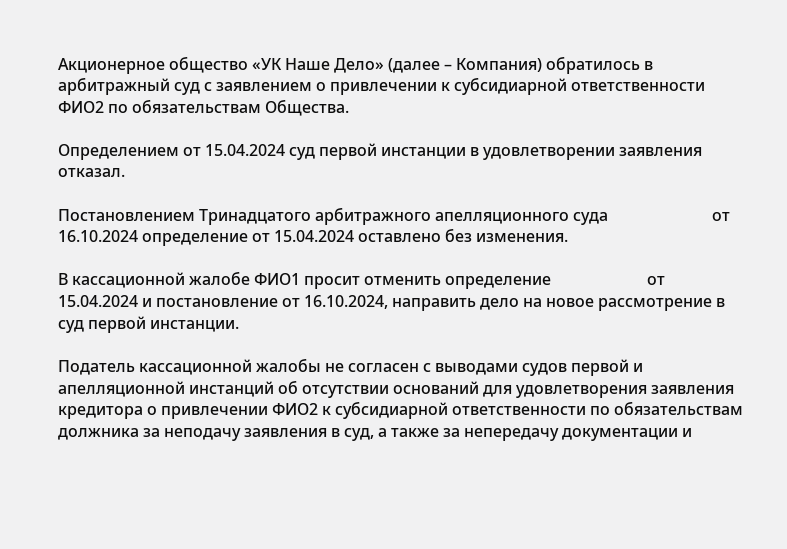Акционерное общество «УК Наше Дело» (далее – Компания) обратилось в арбитражный суд с заявлением о привлечении к субсидиарной ответственности ФИО2 по обязательствам Общества.

Определением от 15.04.2024 суд первой инстанции в удовлетворении заявления отказал.

Постановлением Тринадцатого арбитражного апелляционного суда                          от 16.10.2024 определение от 15.04.2024 оставлено без изменения.

В кассационной жалобе ФИО1 просит отменить определение                        от 15.04.2024 и постановление от 16.10.2024, направить дело на новое рассмотрение в суд первой инстанции.

Податель кассационной жалобы не согласен с выводами судов первой и апелляционной инстанций об отсутствии оснований для удовлетворения заявления кредитора о привлечении ФИО2 к субсидиарной ответственности по обязательствам должника за неподачу заявления в суд, а также за непередачу документации и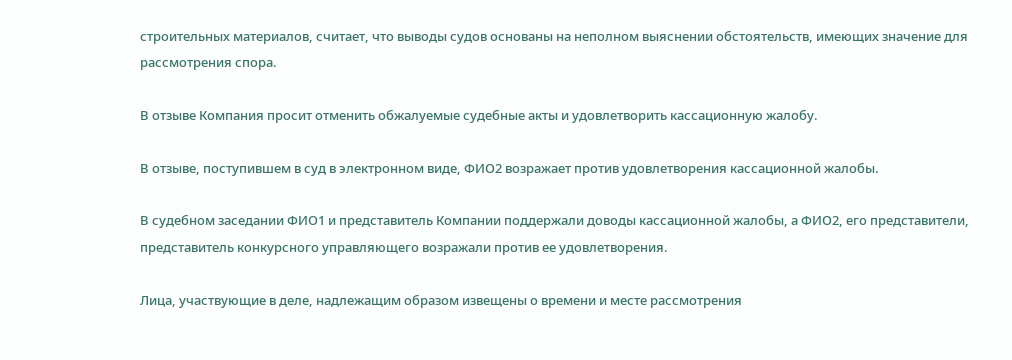строительных материалов, считает, что выводы судов основаны на неполном выяснении обстоятельств, имеющих значение для рассмотрения спора.

В отзыве Компания просит отменить обжалуемые судебные акты и удовлетворить кассационную жалобу.

В отзыве, поступившем в суд в электронном виде, ФИО2 возражает против удовлетворения кассационной жалобы.

В судебном заседании ФИО1 и представитель Компании поддержали доводы кассационной жалобы, а ФИО2, его представители, представитель конкурсного управляющего возражали против ее удовлетворения.

Лица, участвующие в деле, надлежащим образом извещены о времени и месте рассмотрения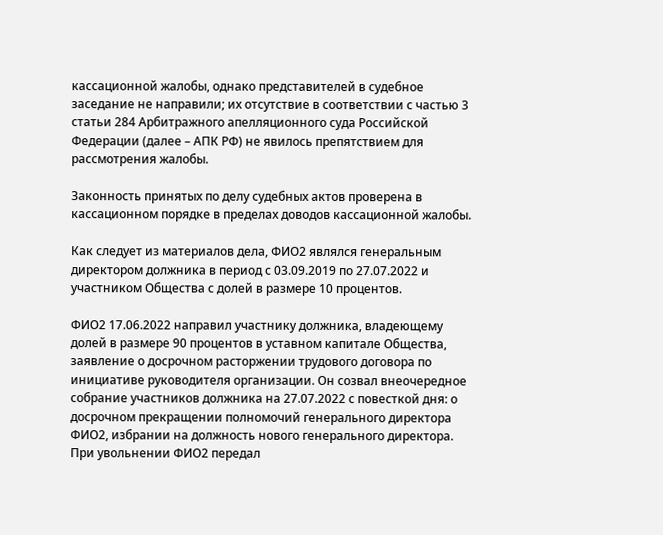кассационной жалобы, однако представителей в судебное заседание не направили; их отсутствие в соответствии с частью 3 статьи 284 Арбитражного апелляционного суда Российской Федерации (далее – АПК РФ) не явилось препятствием для рассмотрения жалобы.

Законность принятых по делу судебных актов проверена в кассационном порядке в пределах доводов кассационной жалобы.

Как следует из материалов дела, ФИО2 являлся генеральным директором должника в период с 03.09.2019 по 27.07.2022 и участником Общества с долей в размере 10 процентов.

ФИО2 17.06.2022 направил участнику должника, владеющему долей в размере 90 процентов в уставном капитале Общества, заявление о досрочном расторжении трудового договора по инициативе руководителя организации. Он созвал внеочередное собрание участников должника на 27.07.2022 с повесткой дня: о досрочном прекращении полномочий генерального директора                    ФИО2, избрании на должность нового генерального директора. При увольнении ФИО2 передал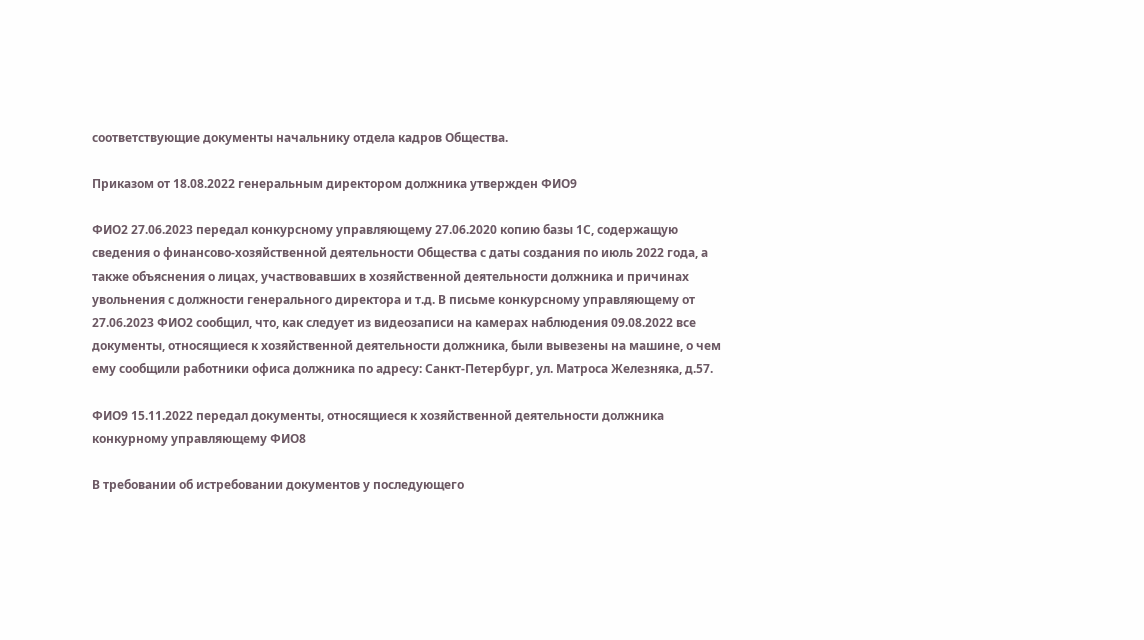соответствующие документы начальнику отдела кадров Общества.

Приказом от 18.08.2022 генеральным директором должника утвержден ФИО9

ФИО2 27.06.2023 передал конкурсному управляющему 27.06.2020 копию базы 1С, содержащую сведения о финансово-хозяйственной деятельности Общества с даты создания по июль 2022 года, а также объяснения о лицах, участвовавших в хозяйственной деятельности должника и причинах увольнения с должности генерального директора и т.д. В письме конкурсному управляющему от 27.06.2023 ФИО2 сообщил, что, как следует из видеозаписи на камерах наблюдения 09.08.2022 все документы, относящиеся к хозяйственной деятельности должника, были вывезены на машине, о чем ему сообщили работники офиса должника по адресу: Санкт-Петербург, ул. Матроса Железняка, д.57.

ФИО9 15.11.2022 передал документы, относящиеся к хозяйственной деятельности должника конкурному управляющему ФИО8

В требовании об истребовании документов у последующего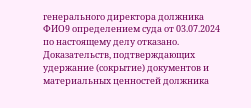генерального директора должника ФИО9 определением суда от 03.07.2024 по настоящему делу отказано. Доказательств, подтверждающих удержание (сокрытие) документов и материальных ценностей должника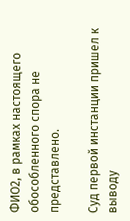ФИО2, в рамках настоящего обособленного спора не представлено.

Суд первой инстанции пришел к выводу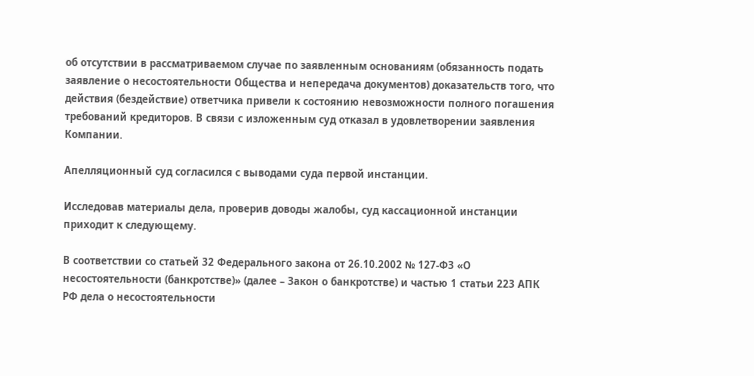об отсутствии в рассматриваемом случае по заявленным основаниям (обязанность подать заявление о несостоятельности Общества и непередача документов) доказательств того, что действия (бездействие) ответчика привели к состоянию невозможности полного погашения требований кредиторов. В связи с изложенным суд отказал в удовлетворении заявления Компании.

Апелляционный суд согласился с выводами суда первой инстанции.

Исследовав материалы дела, проверив доводы жалобы, суд кассационной инстанции приходит к следующему.

В соответствии со статьей 32 Федерального закона от 26.10.2002 № 127-ФЗ «О несостоятельности (банкротстве)» (далее – Закон о банкротстве) и частью 1 статьи 223 АПК РФ дела о несостоятельности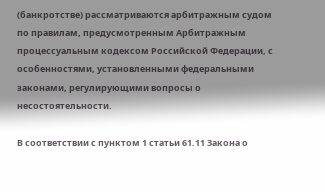(банкротстве) рассматриваются арбитражным судом по правилам, предусмотренным Арбитражным процессуальным кодексом Российской Федерации, с особенностями, установленными федеральными законами, регулирующими вопросы о несостоятельности.

В соответствии с пунктом 1 статьи 61.11 Закона о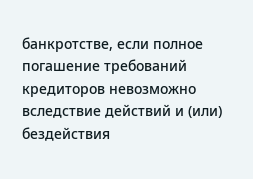банкротстве, если полное погашение требований кредиторов невозможно вследствие действий и (или) бездействия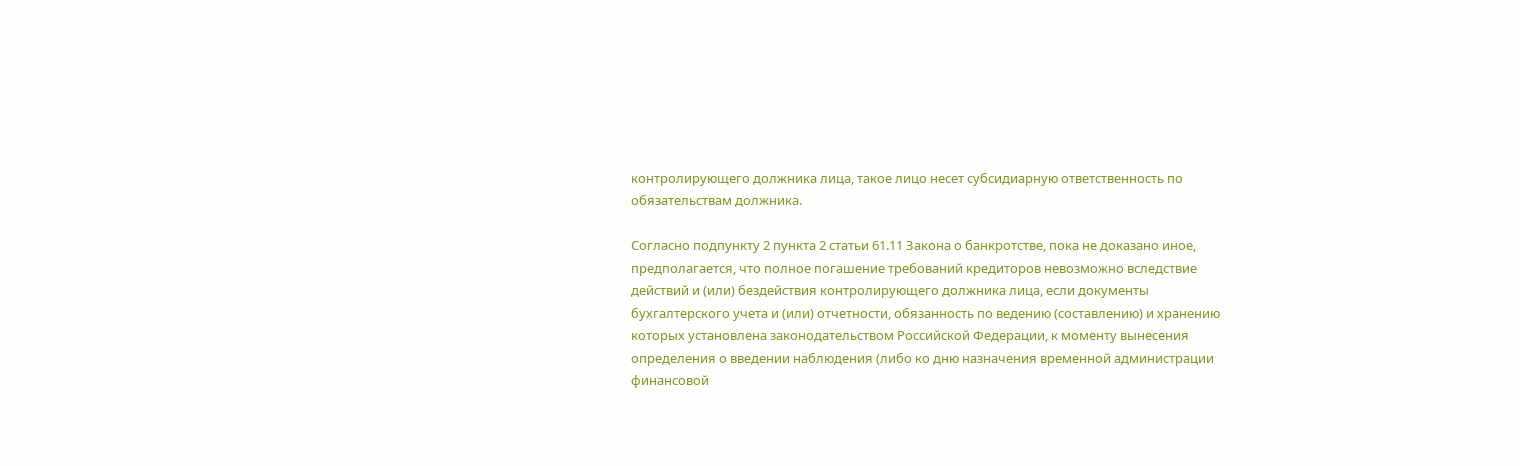контролирующего должника лица, такое лицо несет субсидиарную ответственность по обязательствам должника.

Согласно подпункту 2 пункта 2 статьи 61.11 Закона о банкротстве, пока не доказано иное, предполагается, что полное погашение требований кредиторов невозможно вследствие действий и (или) бездействия контролирующего должника лица, если документы бухгалтерского учета и (или) отчетности, обязанность по ведению (составлению) и хранению которых установлена законодательством Российской Федерации, к моменту вынесения определения о введении наблюдения (либо ко дню назначения временной администрации финансовой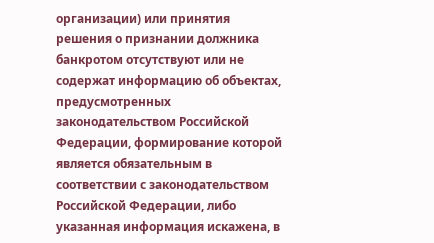организации) или принятия решения о признании должника банкротом отсутствуют или не содержат информацию об объектах, предусмотренных законодательством Российской Федерации, формирование которой является обязательным в соответствии с законодательством Российской Федерации, либо указанная информация искажена, в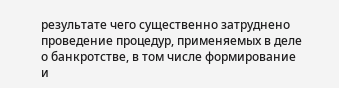результате чего существенно затруднено проведение процедур, применяемых в деле о банкротстве, в том числе формирование и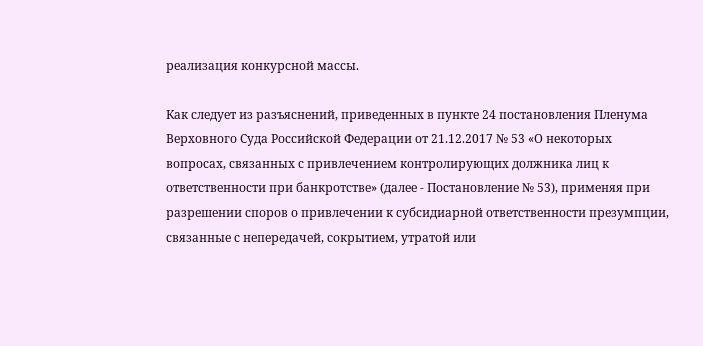реализация конкурсной массы.

Как следует из разъяснений, приведенных в пункте 24 постановления Пленума Верховного Суда Российской Федерации от 21.12.2017 № 53 «О некоторых вопросах, связанных с привлечением контролирующих должника лиц к ответственности при банкротстве» (далее - Постановление № 53), применяя при разрешении споров о привлечении к субсидиарной ответственности презумпции, связанные с непередачей, сокрытием, утратой или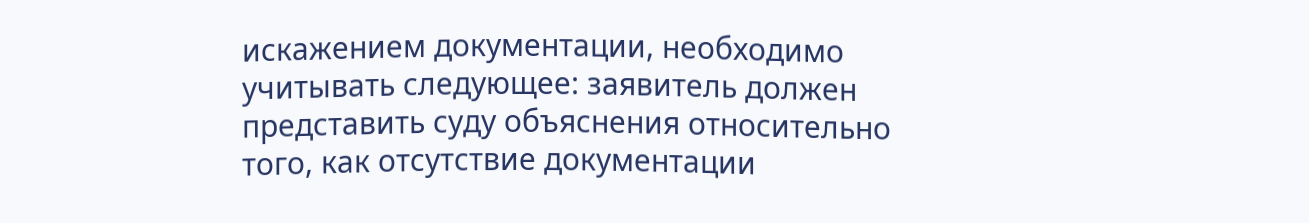искажением документации, необходимо учитывать следующее: заявитель должен представить суду объяснения относительно того, как отсутствие документации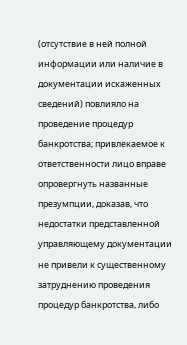(отсутствие в ней полной информации или наличие в документации искаженных сведений) повлияло на проведение процедур банкротства; привлекаемое к ответственности лицо вправе опровергнуть названные презумпции, доказав, что недостатки представленной управляющему документации не привели к существенному затруднению проведения процедур банкротства, либо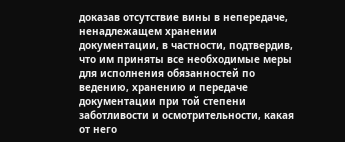доказав отсутствие вины в непередаче, ненадлежащем хранении документации, в частности, подтвердив, что им приняты все необходимые меры для исполнения обязанностей по ведению, хранению и передаче документации при той степени заботливости и осмотрительности, какая от него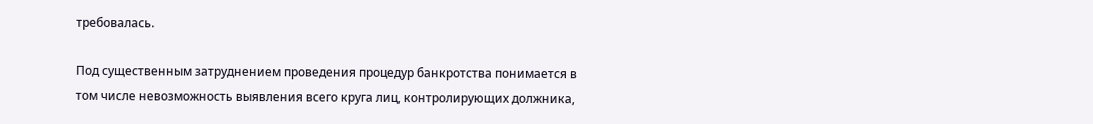требовалась.

Под существенным затруднением проведения процедур банкротства понимается в том числе невозможность выявления всего круга лиц, контролирующих должника,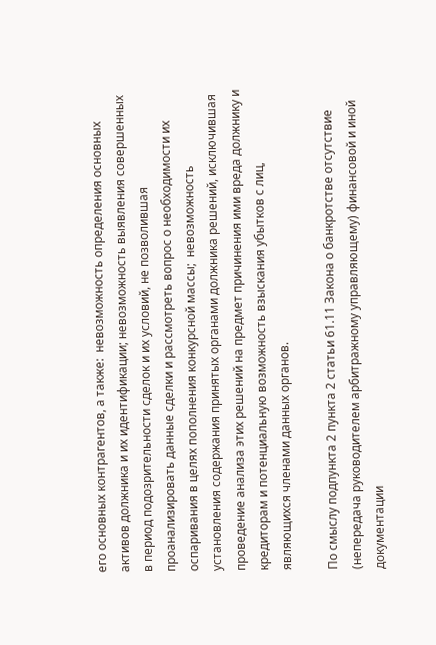его основных контрагентов, а также:  невозможность определения основных активов должника и их идентификации; невозможность выявления совершенных в период подозрительности сделок и их условий, не позволившая проанализировать данные сделки и рассмотреть вопрос о необходимости их оспаривания в целях пополнения конкурсной массы;  невозможность установления содержания принятых органами должника решений, исключившая проведение анализа этих решений на предмет причинения ими вреда должнику и кредиторам и потенциальную возможность взыскания убытков с лиц, являющихся членами данных органов.

По смыслу подпункта 2 пункта 2 статьи 61.11 Закона о банкротстве отсутствие (непередача руководителем арбитражному управляющему) финансовой и иной документации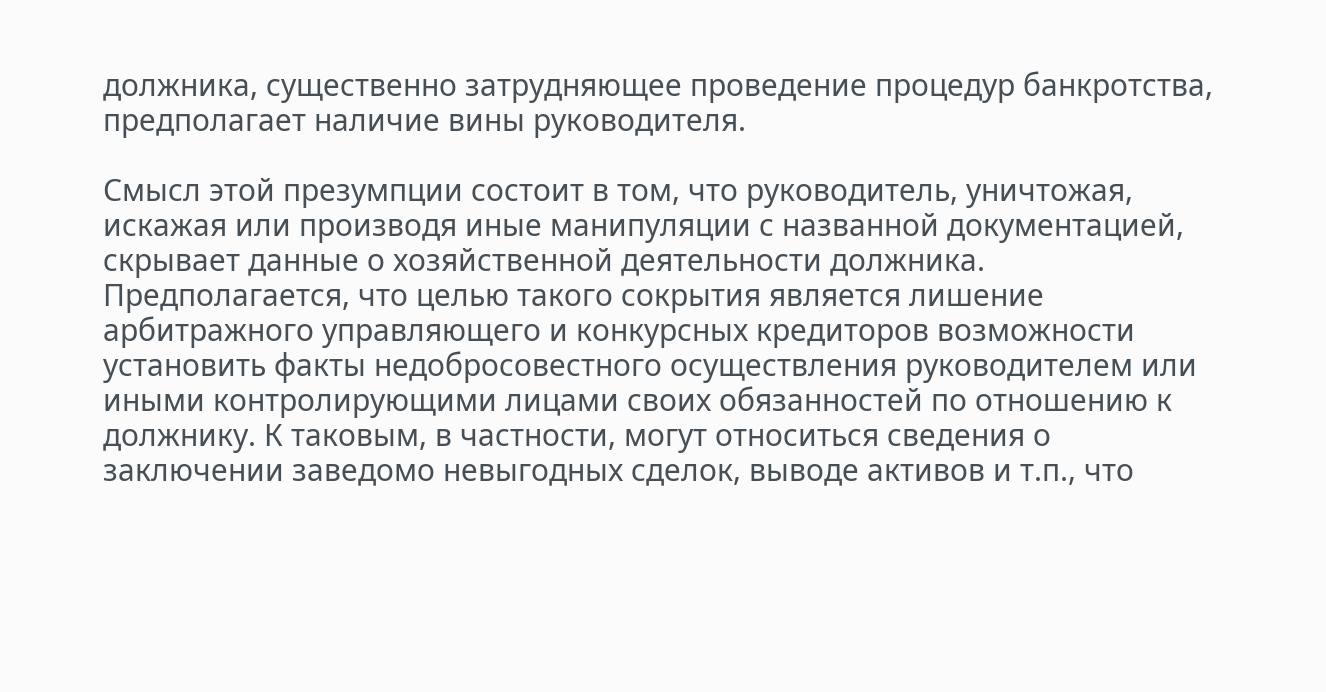должника, существенно затрудняющее проведение процедур банкротства, предполагает наличие вины руководителя.

Смысл этой презумпции состоит в том, что руководитель, уничтожая, искажая или производя иные манипуляции с названной документацией, скрывает данные о хозяйственной деятельности должника. Предполагается, что целью такого сокрытия является лишение арбитражного управляющего и конкурсных кредиторов возможности установить факты недобросовестного осуществления руководителем или иными контролирующими лицами своих обязанностей по отношению к должнику. К таковым, в частности, могут относиться сведения о заключении заведомо невыгодных сделок, выводе активов и т.п., что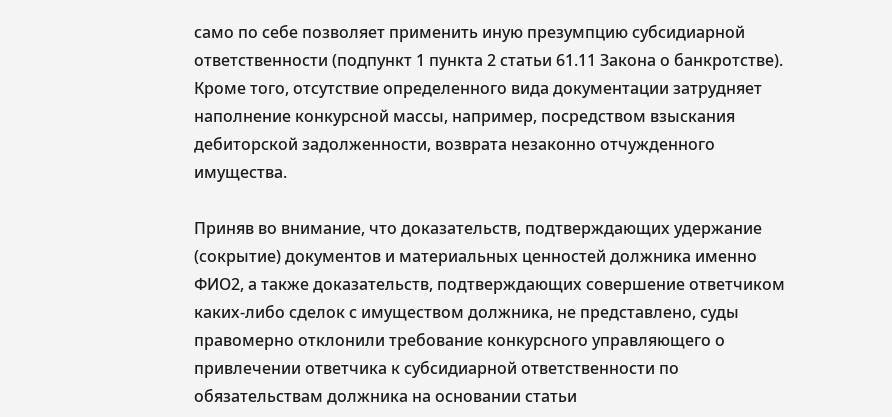само по себе позволяет применить иную презумпцию субсидиарной ответственности (подпункт 1 пункта 2 статьи 61.11 Закона о банкротстве). Кроме того, отсутствие определенного вида документации затрудняет наполнение конкурсной массы, например, посредством взыскания дебиторской задолженности, возврата незаконно отчужденного имущества.

Приняв во внимание, что доказательств, подтверждающих удержание (сокрытие) документов и материальных ценностей должника именно  ФИО2, а также доказательств, подтверждающих совершение ответчиком каких-либо сделок с имуществом должника, не представлено, суды правомерно отклонили требование конкурсного управляющего о привлечении ответчика к субсидиарной ответственности по обязательствам должника на основании статьи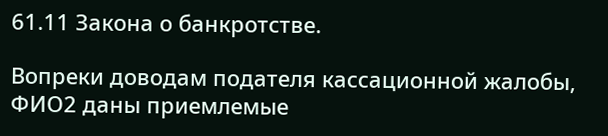61.11 Закона о банкротстве.

Вопреки доводам подателя кассационной жалобы, ФИО2 даны приемлемые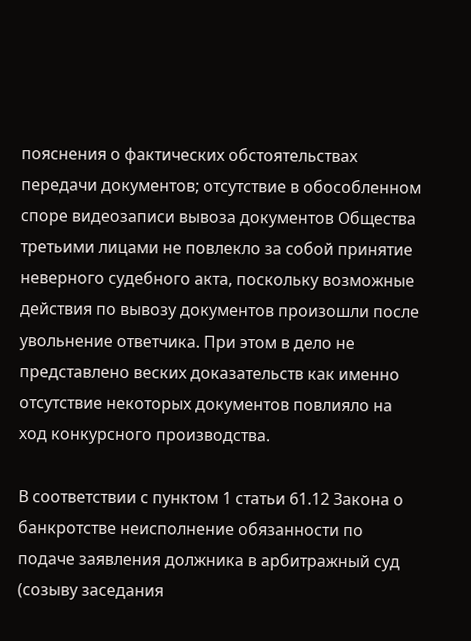пояснения о фактических обстоятельствах передачи документов; отсутствие в обособленном споре видеозаписи вывоза документов Общества третьими лицами не повлекло за собой принятие неверного судебного акта, поскольку возможные действия по вывозу документов произошли после увольнение ответчика. При этом в дело не представлено веских доказательств как именно отсутствие некоторых документов повлияло на ход конкурсного производства.

В соответствии с пунктом 1 статьи 61.12 Закона о банкротстве неисполнение обязанности по подаче заявления должника в арбитражный суд (созыву заседания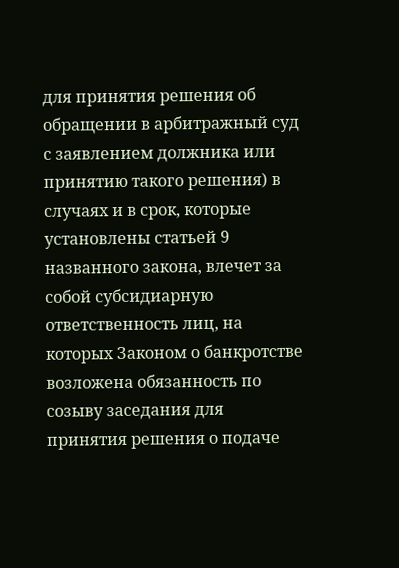для принятия решения об обращении в арбитражный суд с заявлением должника или принятию такого решения) в случаях и в срок, которые установлены статьей 9 названного закона, влечет за собой субсидиарную ответственность лиц, на которых Законом о банкротстве возложена обязанность по созыву заседания для принятия решения о подаче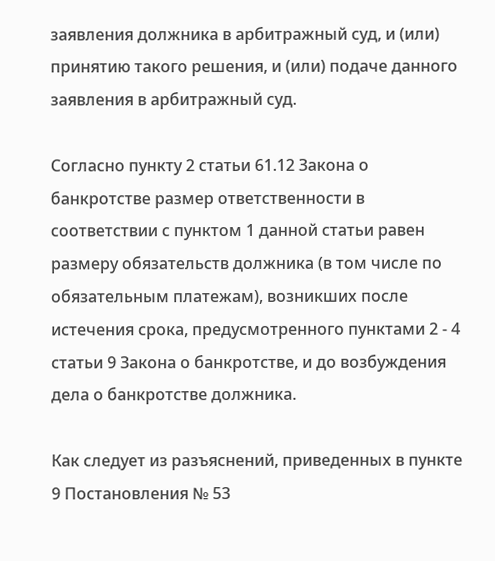заявления должника в арбитражный суд, и (или) принятию такого решения, и (или) подаче данного заявления в арбитражный суд.

Согласно пункту 2 статьи 61.12 Закона о банкротстве размер ответственности в соответствии с пунктом 1 данной статьи равен размеру обязательств должника (в том числе по обязательным платежам), возникших после истечения срока, предусмотренного пунктами 2 - 4 статьи 9 Закона о банкротстве, и до возбуждения дела о банкротстве должника.

Как следует из разъяснений, приведенных в пункте 9 Постановления № 53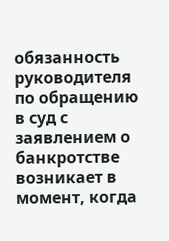обязанность руководителя по обращению в суд с заявлением о банкротстве возникает в момент, когда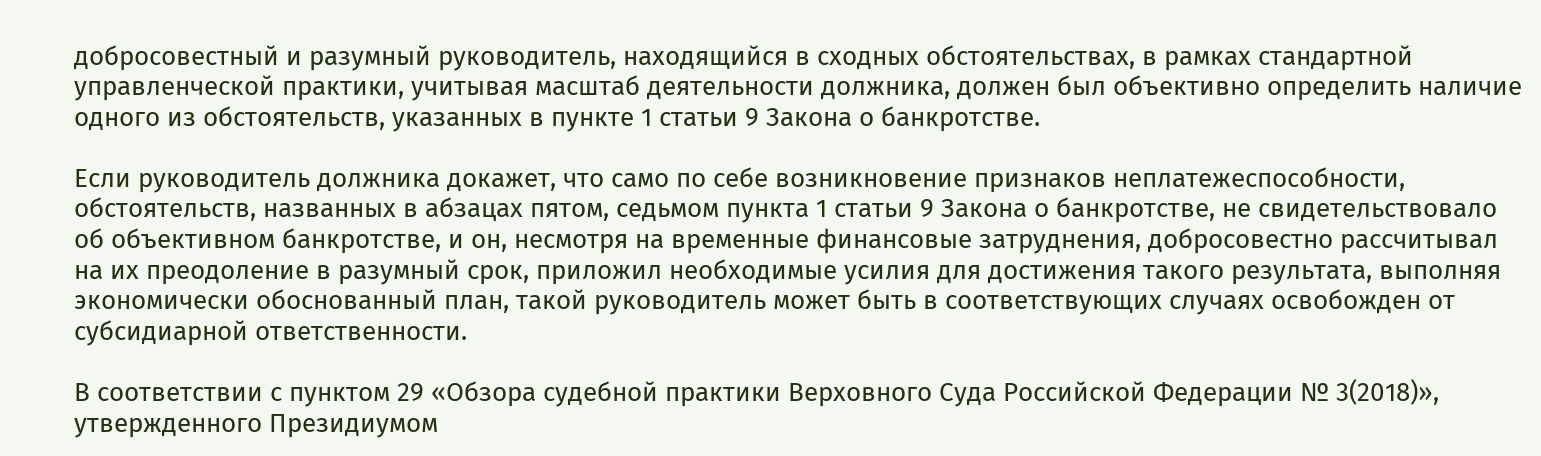добросовестный и разумный руководитель, находящийся в сходных обстоятельствах, в рамках стандартной управленческой практики, учитывая масштаб деятельности должника, должен был объективно определить наличие одного из обстоятельств, указанных в пункте 1 статьи 9 Закона о банкротстве.

Если руководитель должника докажет, что само по себе возникновение признаков неплатежеспособности, обстоятельств, названных в абзацах пятом, седьмом пункта 1 статьи 9 Закона о банкротстве, не свидетельствовало об объективном банкротстве, и он, несмотря на временные финансовые затруднения, добросовестно рассчитывал на их преодоление в разумный срок, приложил необходимые усилия для достижения такого результата, выполняя экономически обоснованный план, такой руководитель может быть в соответствующих случаях освобожден от субсидиарной ответственности.

В соответствии с пунктом 29 «Обзора судебной практики Верховного Суда Российской Федерации № 3(2018)», утвержденного Президиумом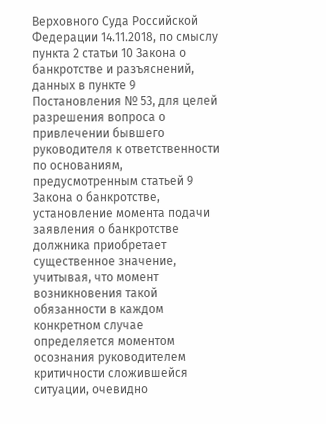Верховного Суда Российской Федерации 14.11.2018, по смыслу пункта 2 статьи 10 Закона о банкротстве и разъяснений, данных в пункте 9 Постановления № 53, для целей разрешения вопроса о привлечении бывшего руководителя к ответственности по основаниям, предусмотренным статьей 9 Закона о банкротстве, установление момента подачи заявления о банкротстве должника приобретает существенное значение, учитывая, что момент возникновения такой обязанности в каждом конкретном случае определяется моментом осознания руководителем критичности сложившейся ситуации, очевидно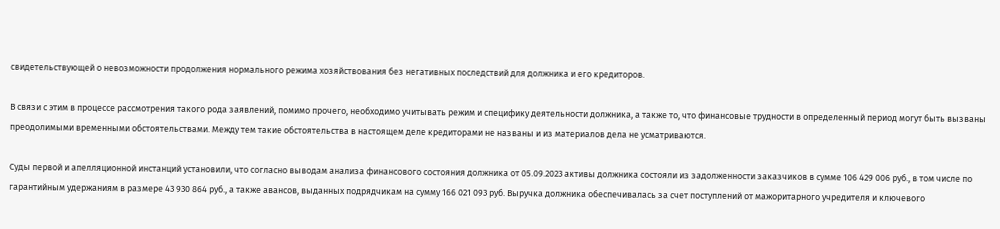свидетельствующей о невозможности продолжения нормального режима хозяйствования без негативных последствий для должника и его кредиторов.

В связи с этим в процессе рассмотрения такого рода заявлений, помимо прочего, необходимо учитывать режим и специфику деятельности должника, а также то, что финансовые трудности в определенный период могут быть вызваны преодолимыми временными обстоятельствами. Между тем такие обстоятельства в настоящем деле кредиторами не названы и из материалов дела не усматриваются.

Суды первой и апелляционной инстанций установили, что согласно выводам анализа финансового состояния должника от 05.09.2023 активы должника состояли из задолженности заказчиков в сумме 106 429 006 руб., в том числе по гарантийным удержаниям в размере 43 930 864 руб., а также авансов, выданных подрядчикам на сумму 166 021 093 руб. Выручка должника обеспечивалась за счет поступлений от мажоритарного учредителя и ключевого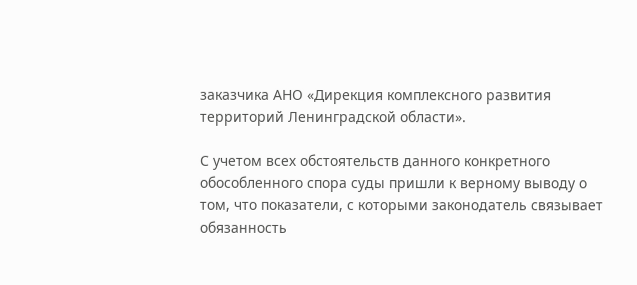заказчика АНО «Дирекция комплексного развития территорий Ленинградской области».

С учетом всех обстоятельств данного конкретного обособленного спора суды пришли к верному выводу о том, что показатели, с которыми законодатель связывает обязанность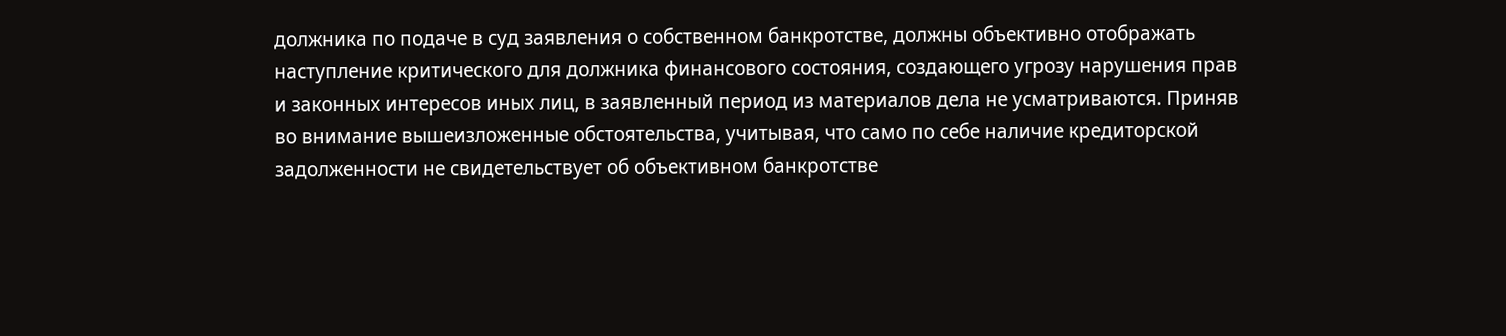должника по подаче в суд заявления о собственном банкротстве, должны объективно отображать наступление критического для должника финансового состояния, создающего угрозу нарушения прав и законных интересов иных лиц, в заявленный период из материалов дела не усматриваются. Приняв во внимание вышеизложенные обстоятельства, учитывая, что само по себе наличие кредиторской задолженности не свидетельствует об объективном банкротстве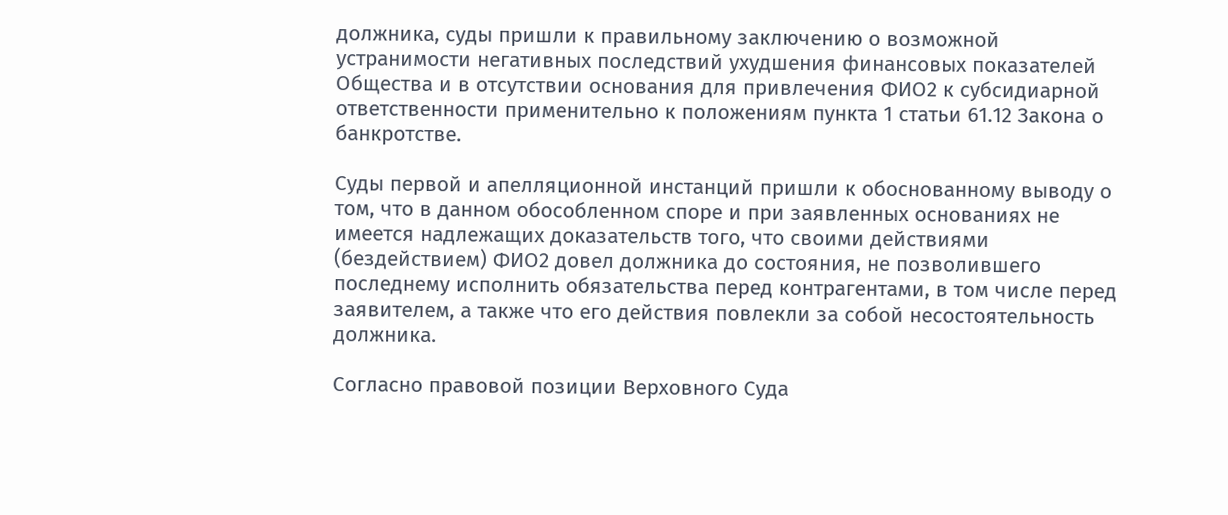должника, суды пришли к правильному заключению о возможной устранимости негативных последствий ухудшения финансовых показателей Общества и в отсутствии основания для привлечения ФИО2 к субсидиарной ответственности применительно к положениям пункта 1 статьи 61.12 Закона о банкротстве.

Суды первой и апелляционной инстанций пришли к обоснованному выводу о том, что в данном обособленном споре и при заявленных основаниях не имеется надлежащих доказательств того, что своими действиями (бездействием) ФИО2 довел должника до состояния, не позволившего последнему исполнить обязательства перед контрагентами, в том числе перед заявителем, а также что его действия повлекли за собой несостоятельность должника.

Согласно правовой позиции Верховного Суда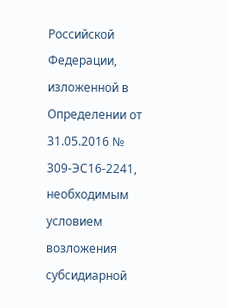Российской Федерации, изложенной в Определении от 31.05.2016 № 309-ЭС16-2241, необходимым условием возложения субсидиарной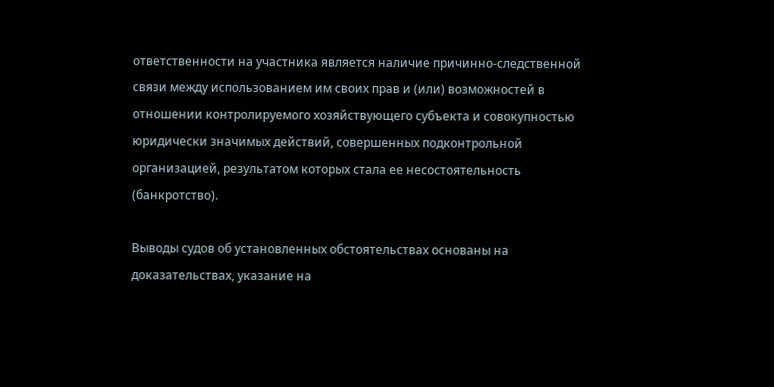ответственности на участника является наличие причинно-следственной связи между использованием им своих прав и (или) возможностей в отношении контролируемого хозяйствующего субъекта и совокупностью юридически значимых действий, совершенных подконтрольной организацией, результатом которых стала ее несостоятельность (банкротство).

Выводы судов об установленных обстоятельствах основаны на доказательствах, указание на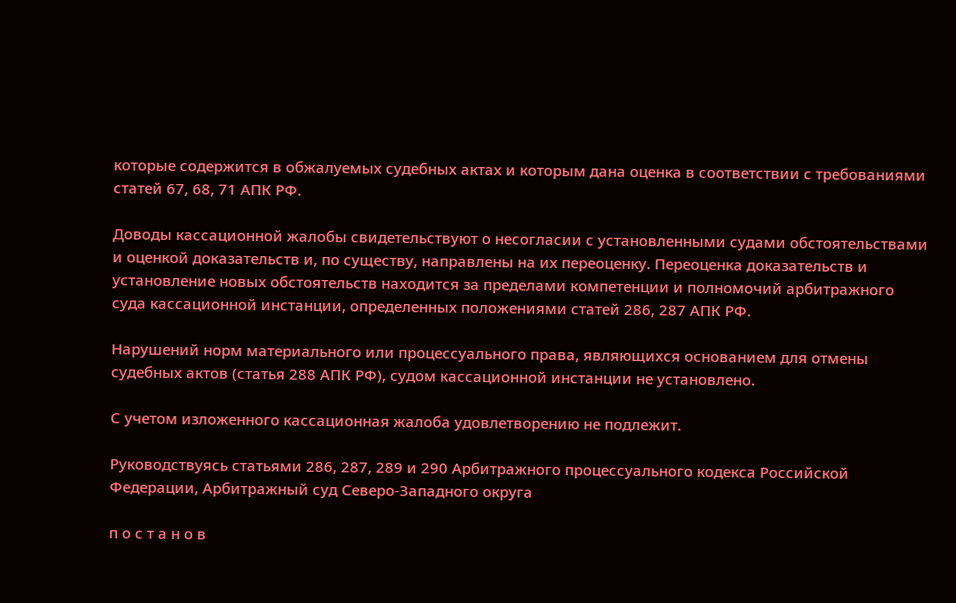которые содержится в обжалуемых судебных актах и которым дана оценка в соответствии с требованиями                                      статей 67, 68, 71 АПК РФ.

Доводы кассационной жалобы свидетельствуют о несогласии с установленными судами обстоятельствами и оценкой доказательств и, по существу, направлены на их переоценку. Переоценка доказательств и установление новых обстоятельств находится за пределами компетенции и полномочий арбитражного суда кассационной инстанции, определенных положениями статей 286, 287 АПК РФ.

Нарушений норм материального или процессуального права, являющихся основанием для отмены судебных актов (статья 288 АПК РФ), судом кассационной инстанции не установлено.

С учетом изложенного кассационная жалоба удовлетворению не подлежит.

Руководствуясь статьями 286, 287, 289 и 290 Арбитражного процессуального кодекса Российской Федерации, Арбитражный суд Северо-Западного округа

п о с т а н о в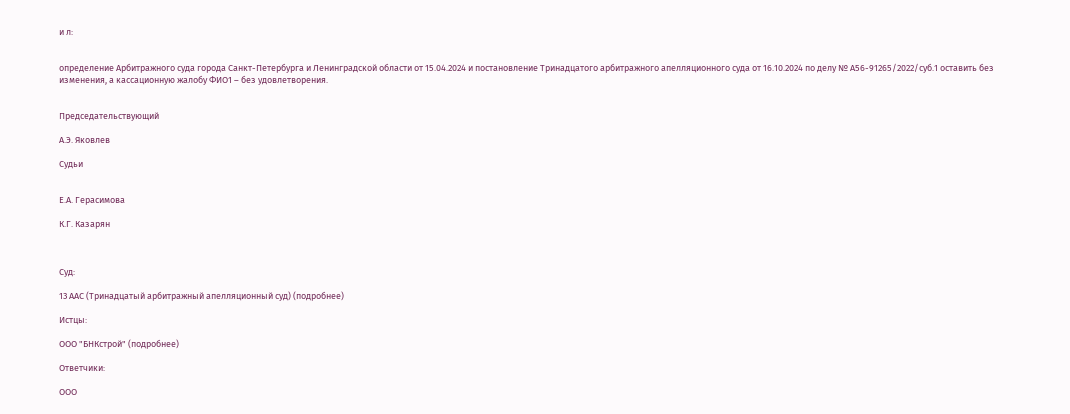и л:


определение Арбитражного суда города Санкт-Петербурга и Ленинградской области от 15.04.2024 и постановление Тринадцатого арбитражного апелляционного суда от 16.10.2024 по делу № А56-91265/2022/суб.1 оставить без изменения, а кассационную жалобу ФИО1 – без удовлетворения.


Председательствующий

А.Э. Яковлев

Судьи


Е.А. Герасимова

К.Г. Казарян



Суд:

13 ААС (Тринадцатый арбитражный апелляционный суд) (подробнее)

Истцы:

ООО "БНКстрой" (подробнее)

Ответчики:

ООО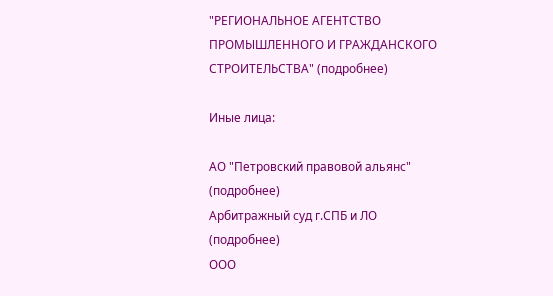"РЕГИОНАЛЬНОЕ АГЕНТСТВО ПРОМЫШЛЕННОГО И ГРАЖДАНСКОГО СТРОИТЕЛЬСТВА" (подробнее)

Иные лица:

АО "Петровский правовой альянс" (подробнее)
Арбитражный суд г.СПБ и ЛО (подробнее)
ООО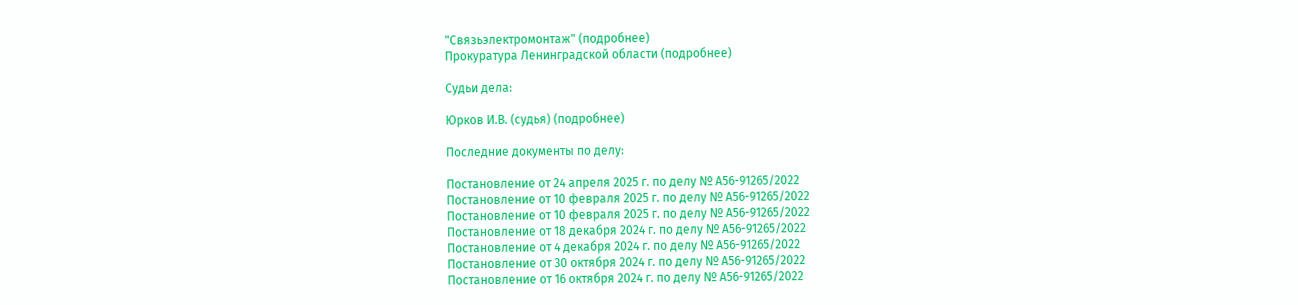"Связьэлектромонтаж" (подробнее)
Прокуратура Ленинградской области (подробнее)

Судьи дела:

Юрков И.В. (судья) (подробнее)

Последние документы по делу:

Постановление от 24 апреля 2025 г. по делу № А56-91265/2022
Постановление от 10 февраля 2025 г. по делу № А56-91265/2022
Постановление от 10 февраля 2025 г. по делу № А56-91265/2022
Постановление от 18 декабря 2024 г. по делу № А56-91265/2022
Постановление от 4 декабря 2024 г. по делу № А56-91265/2022
Постановление от 30 октября 2024 г. по делу № А56-91265/2022
Постановление от 16 октября 2024 г. по делу № А56-91265/2022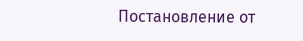Постановление от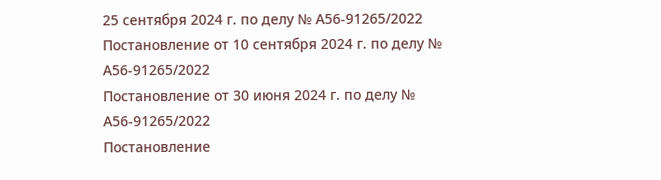25 сентября 2024 г. по делу № А56-91265/2022
Постановление от 10 сентября 2024 г. по делу № А56-91265/2022
Постановление от 30 июня 2024 г. по делу № А56-91265/2022
Постановление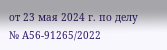от 23 мая 2024 г. по делу № А56-91265/2022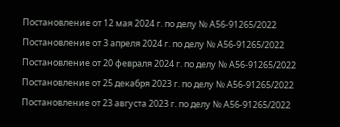Постановление от 12 мая 2024 г. по делу № А56-91265/2022
Постановление от 3 апреля 2024 г. по делу № А56-91265/2022
Постановление от 20 февраля 2024 г. по делу № А56-91265/2022
Постановление от 25 декабря 2023 г. по делу № А56-91265/2022
Постановление от 23 августа 2023 г. по делу № А56-91265/2022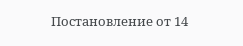Постановление от 14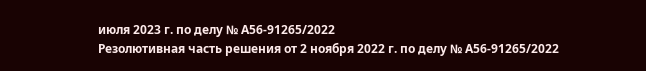июля 2023 г. по делу № А56-91265/2022
Резолютивная часть решения от 2 ноября 2022 г. по делу № А56-91265/2022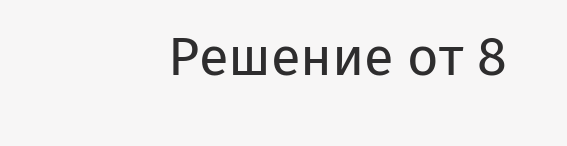Решение от 8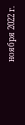ноября 2022 г.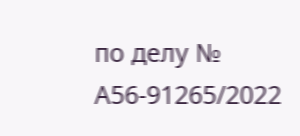по делу № А56-91265/2022